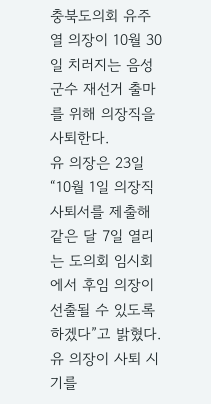충북도의회 유주열 의장이 10월 30일 치러지는 음성군수 재선거 출마를 위해 의장직을 사퇴한다.
유 의장은 23일 “10월 1일 의장직 사퇴서를 제출해 같은 달 7일 열리는 도의회 임시회에서 후임 의장이 선출될 수 있도록 하겠다”고 밝혔다. 유 의장이 사퇴 시기를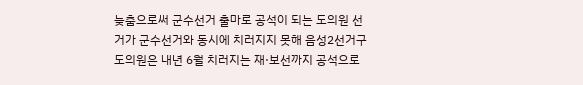늦춤으로써 군수선거 출마로 공석이 되는 도의원 선거가 군수선거와 동시에 치러지지 못해 음성2선거구 도의원은 내년 6월 치러지는 재·보선까지 공석으로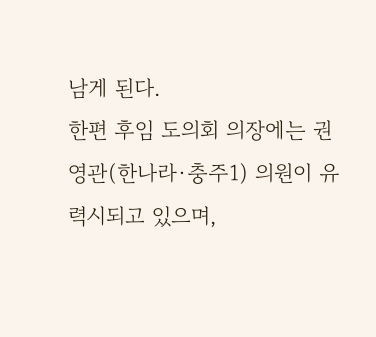남게 된다.
한편 후임 도의회 의장에는 권영관(한나라·충주1) 의원이 유력시되고 있으며,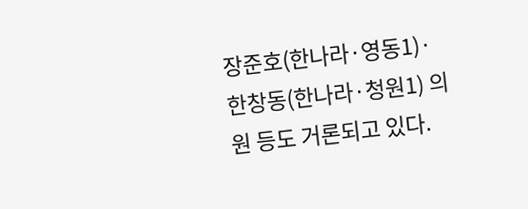장준호(한나라·영동1)·한창동(한나라·청원1) 의원 등도 거론되고 있다.